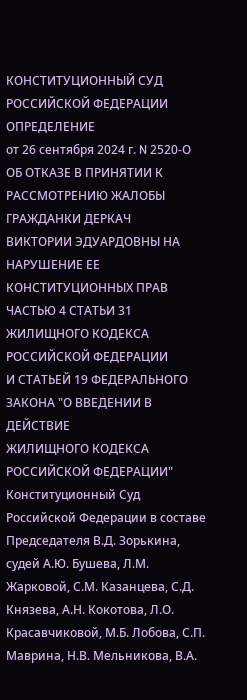КОНСТИТУЦИОННЫЙ СУД РОССИЙСКОЙ ФЕДЕРАЦИИ
ОПРЕДЕЛЕНИЕ
от 26 сентября 2024 г. N 2520-О
ОБ ОТКАЗЕ В ПРИНЯТИИ К РАССМОТРЕНИЮ ЖАЛОБЫ ГРАЖДАНКИ ДЕРКАЧ
ВИКТОРИИ ЭДУАРДОВНЫ НА НАРУШЕНИЕ ЕЕ КОНСТИТУЦИОННЫХ ПРАВ
ЧАСТЬЮ 4 СТАТЬИ 31 ЖИЛИЩНОГО КОДЕКСА РОССИЙСКОЙ ФЕДЕРАЦИИ
И СТАТЬЕЙ 19 ФЕДЕРАЛЬНОГО ЗАКОНА "О ВВЕДЕНИИ В ДЕЙСТВИЕ
ЖИЛИЩНОГО КОДЕКСА РОССИЙСКОЙ ФЕДЕРАЦИИ"
Конституционный Суд Российской Федерации в составе Председателя В.Д. Зорькина, судей А.Ю. Бушева, Л.М. Жарковой, С.М. Казанцева, С.Д. Князева, А.Н. Кокотова, Л.О. Красавчиковой, М.Б. Лобова, С.П. Маврина, Н.В. Мельникова, В.А.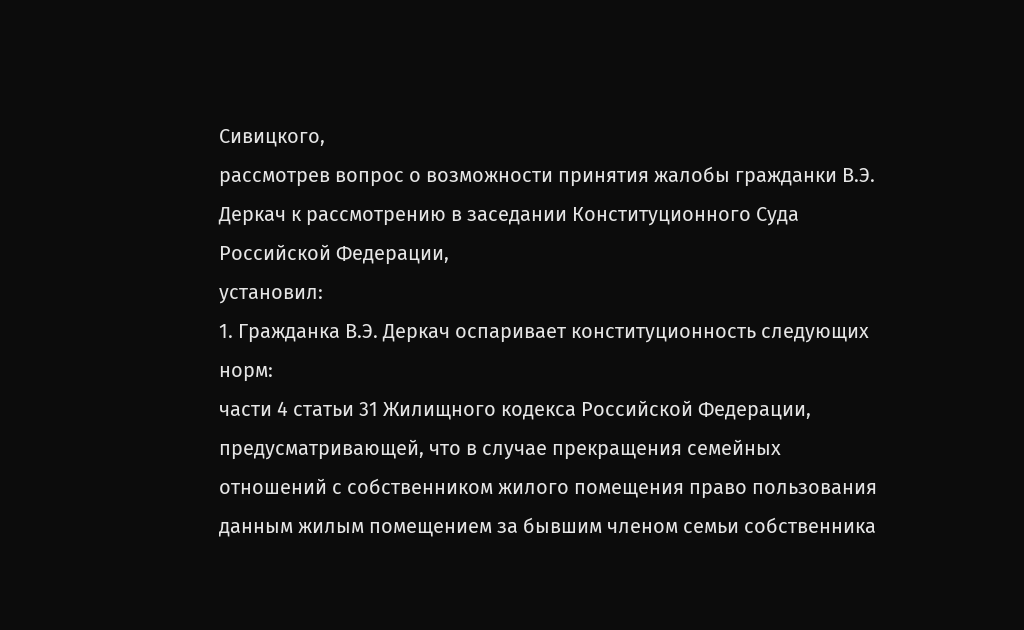Сивицкого,
рассмотрев вопрос о возможности принятия жалобы гражданки В.Э. Деркач к рассмотрению в заседании Конституционного Суда Российской Федерации,
установил:
1. Гражданка В.Э. Деркач оспаривает конституционность следующих норм:
части 4 статьи 31 Жилищного кодекса Российской Федерации, предусматривающей, что в случае прекращения семейных отношений с собственником жилого помещения право пользования данным жилым помещением за бывшим членом семьи собственника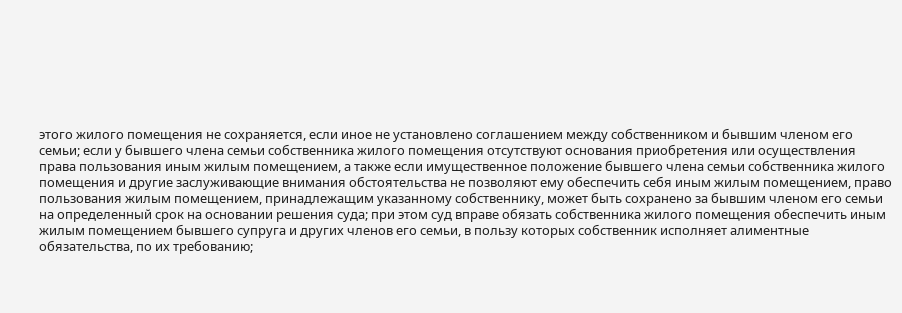этого жилого помещения не сохраняется, если иное не установлено соглашением между собственником и бывшим членом его семьи; если у бывшего члена семьи собственника жилого помещения отсутствуют основания приобретения или осуществления права пользования иным жилым помещением, а также если имущественное положение бывшего члена семьи собственника жилого помещения и другие заслуживающие внимания обстоятельства не позволяют ему обеспечить себя иным жилым помещением, право пользования жилым помещением, принадлежащим указанному собственнику, может быть сохранено за бывшим членом его семьи на определенный срок на основании решения суда; при этом суд вправе обязать собственника жилого помещения обеспечить иным жилым помещением бывшего супруга и других членов его семьи, в пользу которых собственник исполняет алиментные обязательства, по их требованию;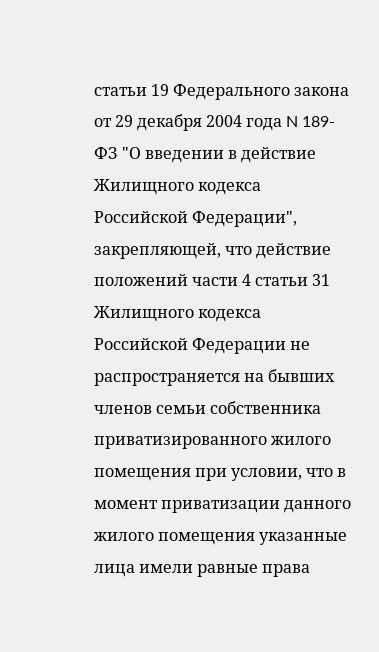статьи 19 Федерального закона от 29 декабря 2004 года N 189-ФЗ "О введении в действие Жилищного кодекса Российской Федерации", закрепляющей, что действие положений части 4 статьи 31 Жилищного кодекса Российской Федерации не распространяется на бывших членов семьи собственника приватизированного жилого помещения при условии, что в момент приватизации данного жилого помещения указанные лица имели равные права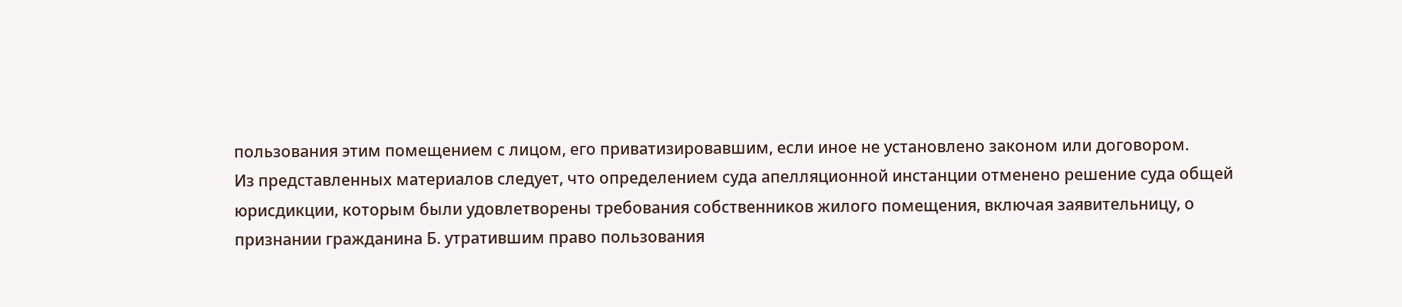пользования этим помещением с лицом, его приватизировавшим, если иное не установлено законом или договором.
Из представленных материалов следует, что определением суда апелляционной инстанции отменено решение суда общей юрисдикции, которым были удовлетворены требования собственников жилого помещения, включая заявительницу, о признании гражданина Б. утратившим право пользования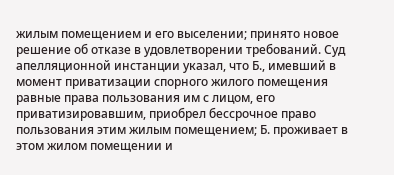жилым помещением и его выселении; принято новое решение об отказе в удовлетворении требований. Суд апелляционной инстанции указал, что Б., имевший в момент приватизации спорного жилого помещения равные права пользования им с лицом, его приватизировавшим, приобрел бессрочное право пользования этим жилым помещением; Б. проживает в этом жилом помещении и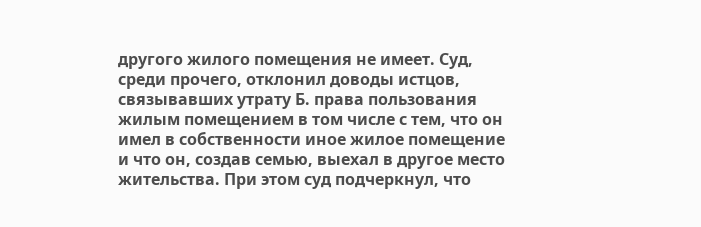другого жилого помещения не имеет. Суд, среди прочего, отклонил доводы истцов, связывавших утрату Б. права пользования жилым помещением в том числе с тем, что он имел в собственности иное жилое помещение и что он, создав семью, выехал в другое место жительства. При этом суд подчеркнул, что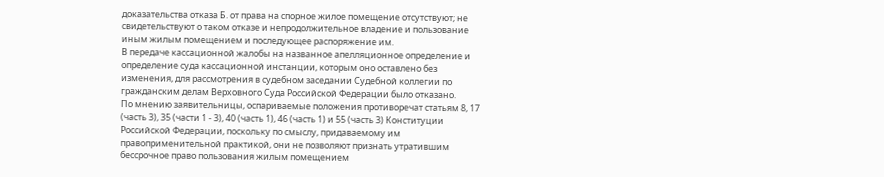доказательства отказа Б. от права на спорное жилое помещение отсутствуют; не свидетельствуют о таком отказе и непродолжительное владение и пользование иным жилым помещением и последующее распоряжение им.
В передаче кассационной жалобы на названное апелляционное определение и определение суда кассационной инстанции, которым оно оставлено без изменения, для рассмотрения в судебном заседании Судебной коллегии по гражданским делам Верховного Суда Российской Федерации было отказано.
По мнению заявительницы, оспариваемые положения противоречат статьям 8, 17 (часть 3), 35 (части 1 - 3), 40 (часть 1), 46 (часть 1) и 55 (часть 3) Конституции Российской Федерации, поскольку по смыслу, придаваемому им правоприменительной практикой, они не позволяют признать утратившим бессрочное право пользования жилым помещением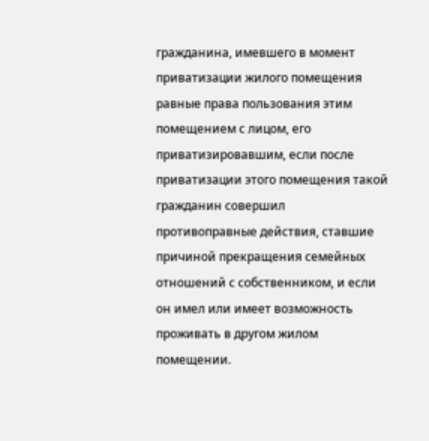гражданина, имевшего в момент приватизации жилого помещения равные права пользования этим помещением с лицом, его приватизировавшим, если после приватизации этого помещения такой гражданин совершил противоправные действия, ставшие причиной прекращения семейных отношений с собственником, и если он имел или имеет возможность проживать в другом жилом помещении.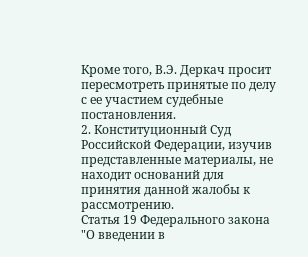Кроме того, В.Э. Деркач просит пересмотреть принятые по делу с ее участием судебные постановления.
2. Конституционный Суд Российской Федерации, изучив представленные материалы, не находит оснований для принятия данной жалобы к рассмотрению.
Статья 19 Федерального закона "О введении в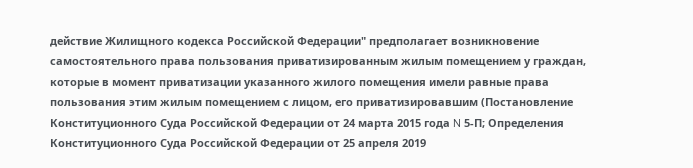действие Жилищного кодекса Российской Федерации" предполагает возникновение самостоятельного права пользования приватизированным жилым помещением у граждан, которые в момент приватизации указанного жилого помещения имели равные права пользования этим жилым помещением с лицом, его приватизировавшим (Постановление Конституционного Суда Российской Федерации от 24 марта 2015 года N 5-П; Определения Конституционного Суда Российской Федерации от 25 апреля 2019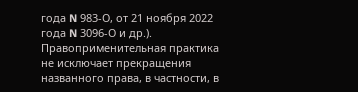года N 983-О, от 21 ноября 2022 года N 3096-О и др.). Правоприменительная практика не исключает прекращения названного права, в частности, в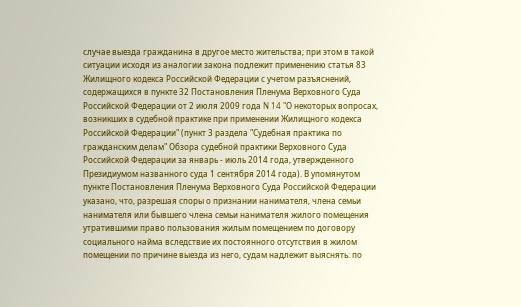случае выезда гражданина в другое место жительства; при этом в такой ситуации исходя из аналогии закона подлежит применению статья 83 Жилищного кодекса Российской Федерации с учетом разъяснений, содержащихся в пункте 32 Постановления Пленума Верховного Суда Российской Федерации от 2 июля 2009 года N 14 "О некоторых вопросах, возникших в судебной практике при применении Жилищного кодекса Российской Федерации" (пункт 3 раздела "Судебная практика по гражданским делам" Обзора судебной практики Верховного Суда Российской Федерации за январь - июль 2014 года, утвержденного Президиумом названного суда 1 сентября 2014 года). В упомянутом пункте Постановления Пленума Верховного Суда Российской Федерации указано, что, разрешая споры о признании нанимателя, члена семьи нанимателя или бывшего члена семьи нанимателя жилого помещения утратившими право пользования жилым помещением по договору социального найма вследствие их постоянного отсутствия в жилом помещении по причине выезда из него, судам надлежит выяснять: по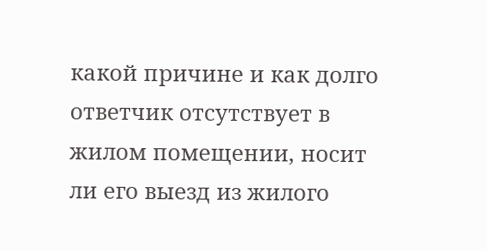какой причине и как долго ответчик отсутствует в жилом помещении, носит ли его выезд из жилого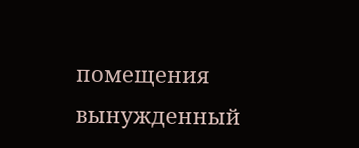помещения вынужденный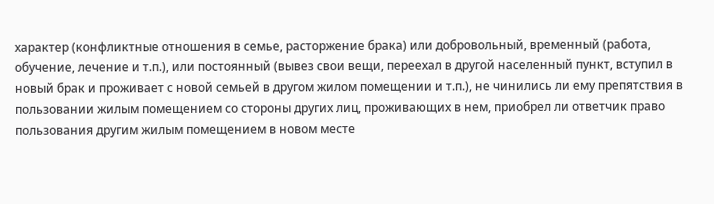характер (конфликтные отношения в семье, расторжение брака) или добровольный, временный (работа, обучение, лечение и т.п.), или постоянный (вывез свои вещи, переехал в другой населенный пункт, вступил в новый брак и проживает с новой семьей в другом жилом помещении и т.п.), не чинились ли ему препятствия в пользовании жилым помещением со стороны других лиц, проживающих в нем, приобрел ли ответчик право пользования другим жилым помещением в новом месте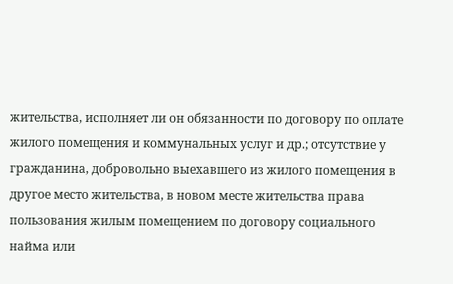жительства, исполняет ли он обязанности по договору по оплате жилого помещения и коммунальных услуг и др.; отсутствие у гражданина, добровольно выехавшего из жилого помещения в другое место жительства, в новом месте жительства права пользования жилым помещением по договору социального найма или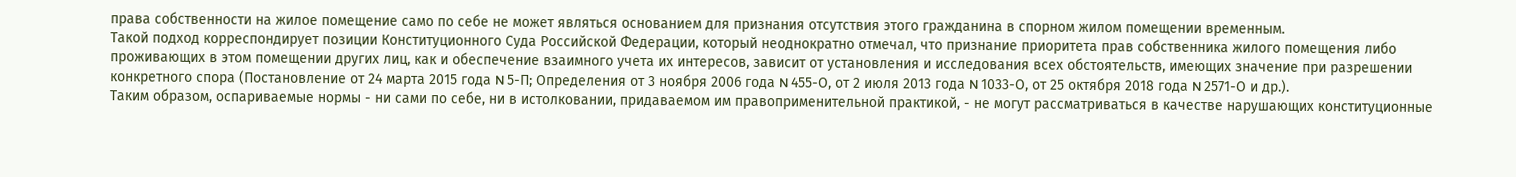права собственности на жилое помещение само по себе не может являться основанием для признания отсутствия этого гражданина в спорном жилом помещении временным.
Такой подход корреспондирует позиции Конституционного Суда Российской Федерации, который неоднократно отмечал, что признание приоритета прав собственника жилого помещения либо проживающих в этом помещении других лиц, как и обеспечение взаимного учета их интересов, зависит от установления и исследования всех обстоятельств, имеющих значение при разрешении конкретного спора (Постановление от 24 марта 2015 года N 5-П; Определения от 3 ноября 2006 года N 455-О, от 2 июля 2013 года N 1033-О, от 25 октября 2018 года N 2571-О и др.).
Таким образом, оспариваемые нормы - ни сами по себе, ни в истолковании, придаваемом им правоприменительной практикой, - не могут рассматриваться в качестве нарушающих конституционные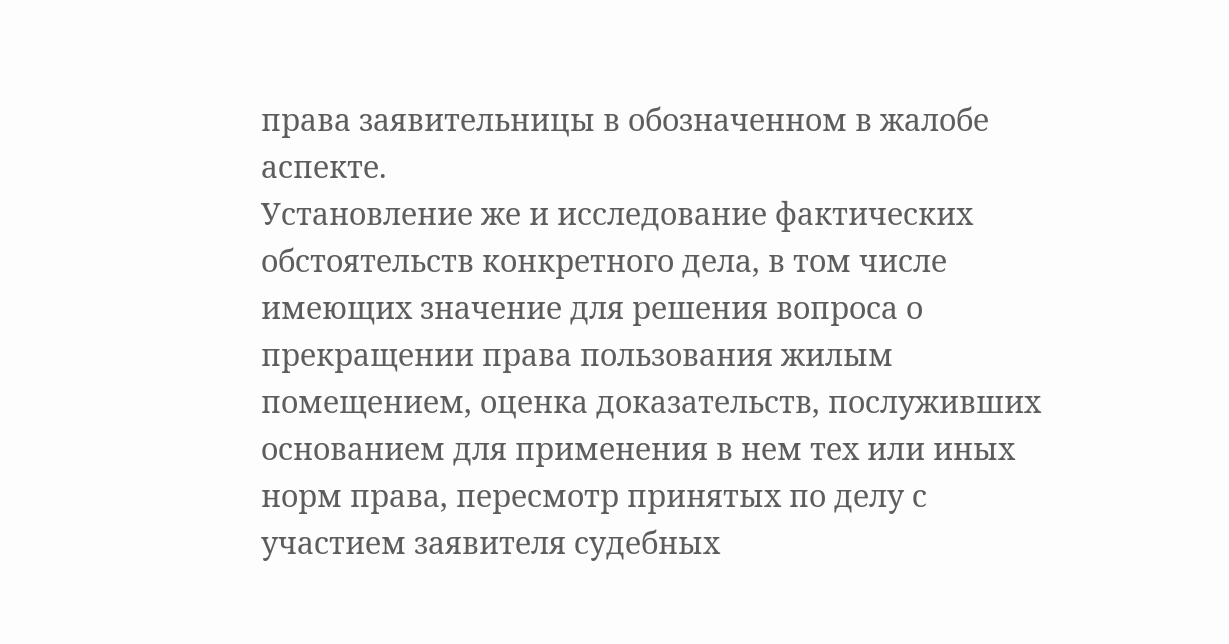права заявительницы в обозначенном в жалобе аспекте.
Установление же и исследование фактических обстоятельств конкретного дела, в том числе имеющих значение для решения вопроса о прекращении права пользования жилым помещением, оценка доказательств, послуживших основанием для применения в нем тех или иных норм права, пересмотр принятых по делу с участием заявителя судебных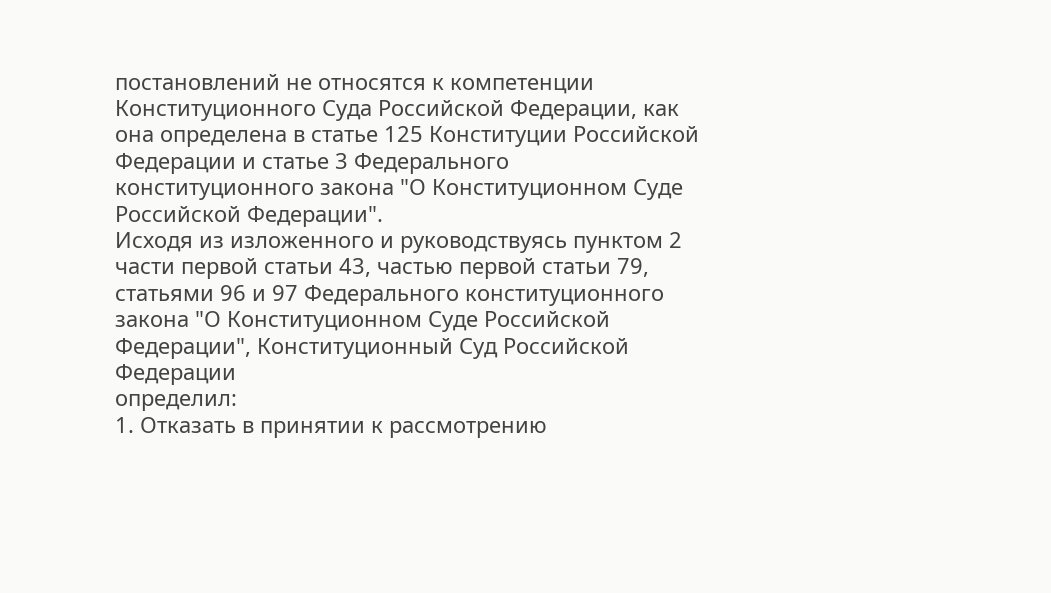постановлений не относятся к компетенции Конституционного Суда Российской Федерации, как она определена в статье 125 Конституции Российской Федерации и статье 3 Федерального конституционного закона "О Конституционном Суде Российской Федерации".
Исходя из изложенного и руководствуясь пунктом 2 части первой статьи 43, частью первой статьи 79, статьями 96 и 97 Федерального конституционного закона "О Конституционном Суде Российской Федерации", Конституционный Суд Российской Федерации
определил:
1. Отказать в принятии к рассмотрению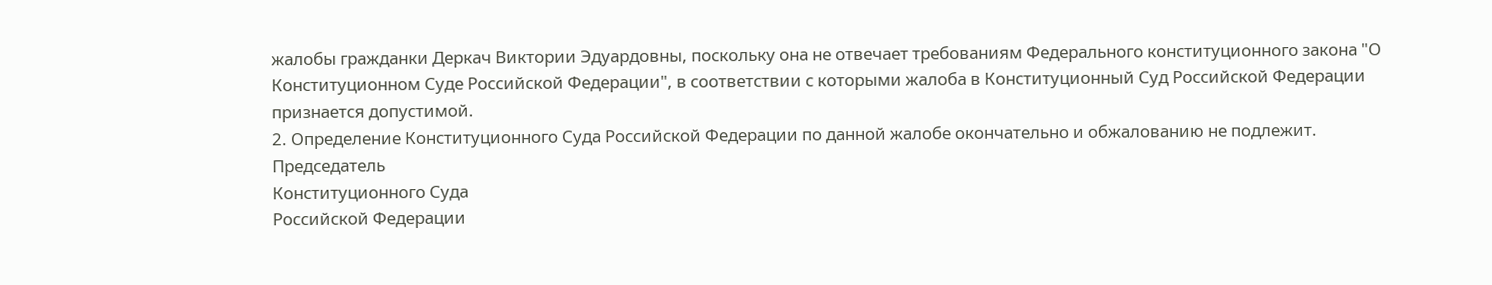жалобы гражданки Деркач Виктории Эдуардовны, поскольку она не отвечает требованиям Федерального конституционного закона "О Конституционном Суде Российской Федерации", в соответствии с которыми жалоба в Конституционный Суд Российской Федерации признается допустимой.
2. Определение Конституционного Суда Российской Федерации по данной жалобе окончательно и обжалованию не подлежит.
Председатель
Конституционного Суда
Российской Федерации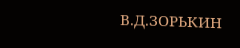В.Д.ЗОРЬКИН